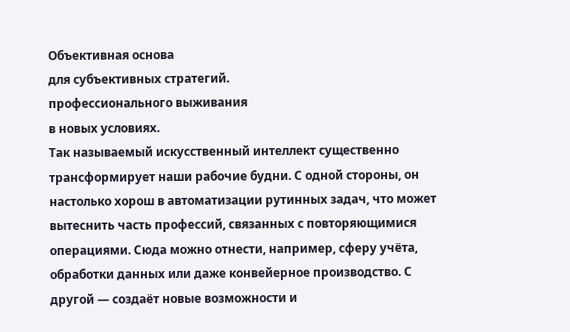Объективная основа
для субъективных стратегий.
профессионального выживания
в новых условиях.
Так называемый искусственный интеллект существенно трансформирует наши рабочие будни. С одной стороны, он настолько хорош в автоматизации рутинных задач, что может вытеснить часть профессий, связанных с повторяющимися операциями. Сюда можно отнести, например, сферу учёта, обработки данных или даже конвейерное производство. С другой — создаёт новые возможности и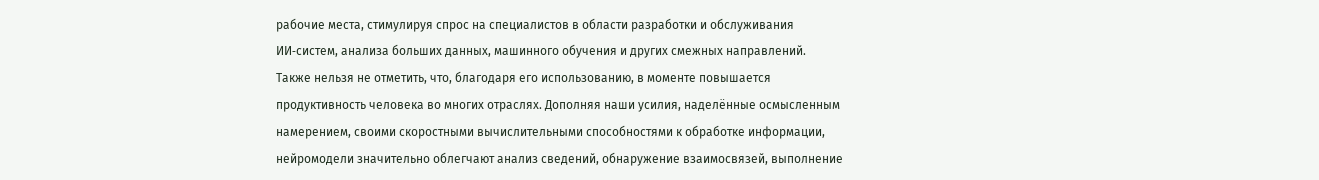рабочие места, стимулируя спрос на специалистов в области разработки и обслуживания ИИ‑систем, анализа больших данных, машинного обучения и других смежных направлений.
Также нельзя не отметить, что, благодаря его использованию, в моменте повышается продуктивность человека во многих отраслях. Дополняя наши усилия, наделённые осмысленным намерением, своими скоростными вычислительными способностями к обработке информации, нейромодели значительно облегчают анализ сведений, обнаружение взаимосвязей, выполнение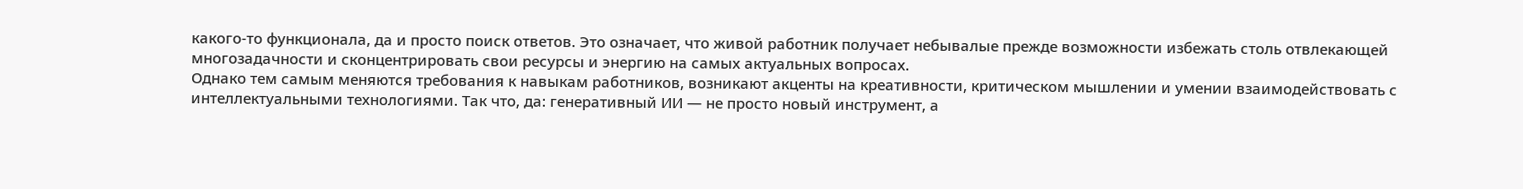какого-то функционала, да и просто поиск ответов. Это означает, что живой работник получает небывалые прежде возможности избежать столь отвлекающей многозадачности и сконцентрировать свои ресурсы и энергию на самых актуальных вопросах.
Однако тем самым меняются требования к навыкам работников, возникают акценты на креативности, критическом мышлении и умении взаимодействовать с интеллектуальными технологиями. Так что, да: генеративный ИИ — не просто новый инструмент, а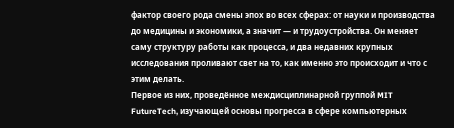фактор своего рода смены эпох во всех сферах: от науки и производства до медицины и экономики, а значит — и трудоустройства. Он меняет саму структуру работы как процесса, и два недавних крупных исследования проливают свет на то, как именно это происходит и что с этим делать.
Первое из них, проведённое междисциплинарной группой MIT FutureTech, изучающей основы прогресса в сфере компьютерных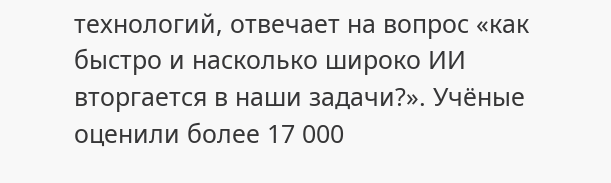технологий, отвечает на вопрос «как быстро и насколько широко ИИ вторгается в наши задачи?». Учёные оценили более 17 000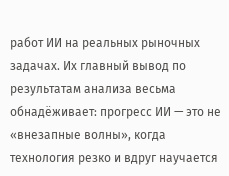работ ИИ на реальных рыночных задачах. Их главный вывод по результатам анализа весьма обнадёживает: прогресс ИИ — это не «внезапные волны», когда технология резко и вдруг научается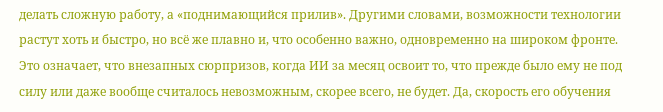делать сложную работу, а «поднимающийся прилив». Другими словами, возможности технологии растут хоть и быстро, но всё же плавно и, что особенно важно, одновременно на широком фронте.
Это означает, что внезапных сюрпризов, когда ИИ за месяц освоит то, что прежде было ему не под силу или даже вообще считалось невозможным, скорее всего, не будет. Да, скорость его обучения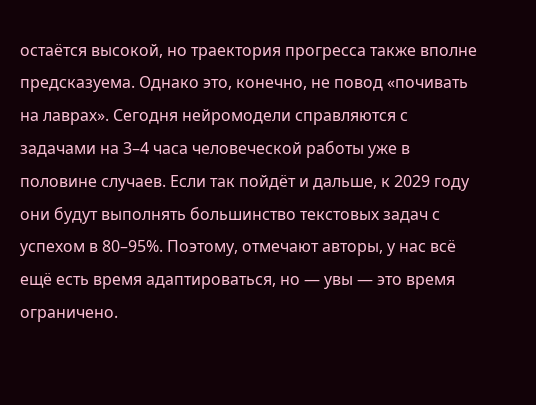остаётся высокой, но траектория прогресса также вполне предсказуема. Однако это, конечно, не повод «почивать на лаврах». Сегодня нейромодели справляются с задачами на 3–4 часа человеческой работы уже в половине случаев. Если так пойдёт и дальше, к 2029 году они будут выполнять большинство текстовых задач с успехом в 80–95%. Поэтому, отмечают авторы, у нас всё ещё есть время адаптироваться, но — увы — это время ограничено.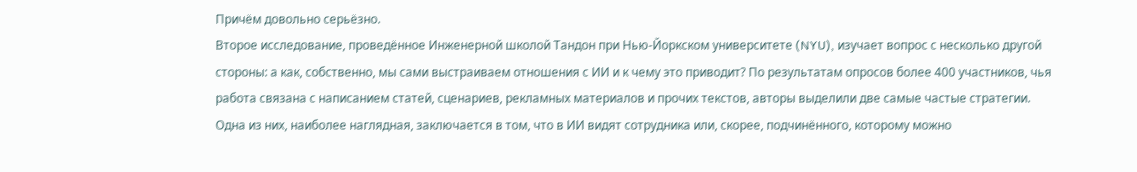Причём довольно серьёзно.
Второе исследование, проведённое Инженерной школой Тандон при Нью-Йоркском университете (NYU), изучает вопрос с несколько другой стороны: а как, собственно, мы сами выстраиваем отношения с ИИ и к чему это приводит? По результатам опросов более 400 участников, чья работа связана с написанием статей, сценариев, рекламных материалов и прочих текстов, авторы выделили две самые частые стратегии.
Одна из них, наиболее наглядная, заключается в том, что в ИИ видят сотрудника или, скорее, подчинённого, которому можно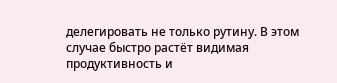делегировать не только рутину. В этом случае быстро растёт видимая продуктивность и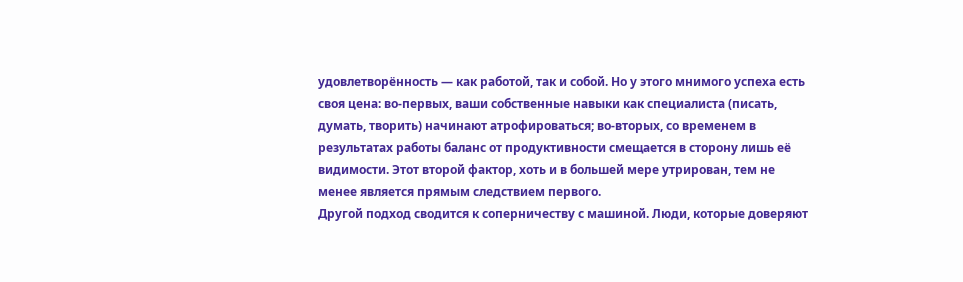удовлетворённость — как работой, так и собой. Но у этого мнимого успеха есть своя цена: во-первых, ваши собственные навыки как специалиста (писать, думать, творить) начинают атрофироваться; во-вторых, со временем в результатах работы баланс от продуктивности смещается в сторону лишь её видимости. Этот второй фактор, хоть и в большей мере утрирован, тем не менее является прямым следствием первого.
Другой подход сводится к соперничеству с машиной. Люди, которые доверяют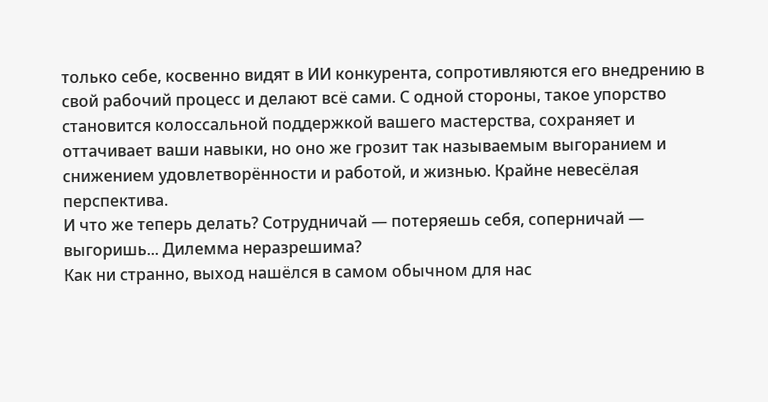только себе, косвенно видят в ИИ конкурента, сопротивляются его внедрению в свой рабочий процесс и делают всё сами. С одной стороны, такое упорство становится колоссальной поддержкой вашего мастерства, сохраняет и оттачивает ваши навыки, но оно же грозит так называемым выгоранием и снижением удовлетворённости и работой, и жизнью. Крайне невесёлая перспектива.
И что же теперь делать? Сотрудничай — потеряешь себя, соперничай — выгоришь... Дилемма неразрешима?
Как ни странно, выход нашёлся в самом обычном для нас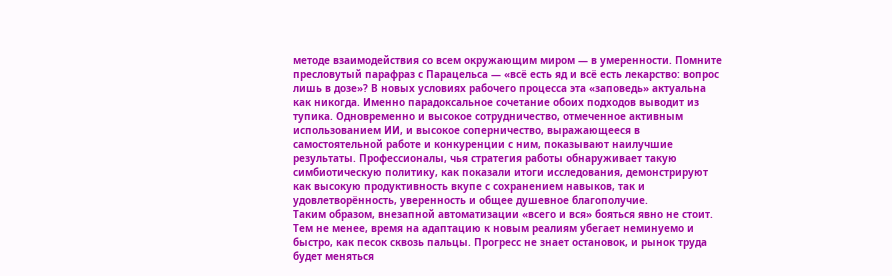методе взаимодействия со всем окружающим миром — в умеренности. Помните пресловутый парафраз с Парацельса — «всё есть яд и всё есть лекарство: вопрос лишь в дозе»? В новых условиях рабочего процесса эта «заповедь» актуальна как никогда. Именно парадоксальное сочетание обоих подходов выводит из тупика. Одновременно и высокое сотрудничество, отмеченное активным использованием ИИ, и высокое соперничество, выражающееся в самостоятельной работе и конкуренции с ним, показывают наилучшие результаты. Профессионалы, чья стратегия работы обнаруживает такую симбиотическую политику, как показали итоги исследования, демонстрируют как высокую продуктивность вкупе с сохранением навыков, так и удовлетворённость, уверенность и общее душевное благополучие.
Таким образом, внезапной автоматизации «всего и вся» бояться явно не стоит. Тем не менее, время на адаптацию к новым реалиям убегает неминуемо и быстро, как песок сквозь пальцы. Прогресс не знает остановок, и рынок труда будет меняться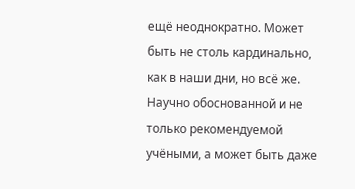ещё неоднократно. Может быть не столь кардинально, как в наши дни, но всё же. Научно обоснованной и не только рекомендуемой учёными, а может быть даже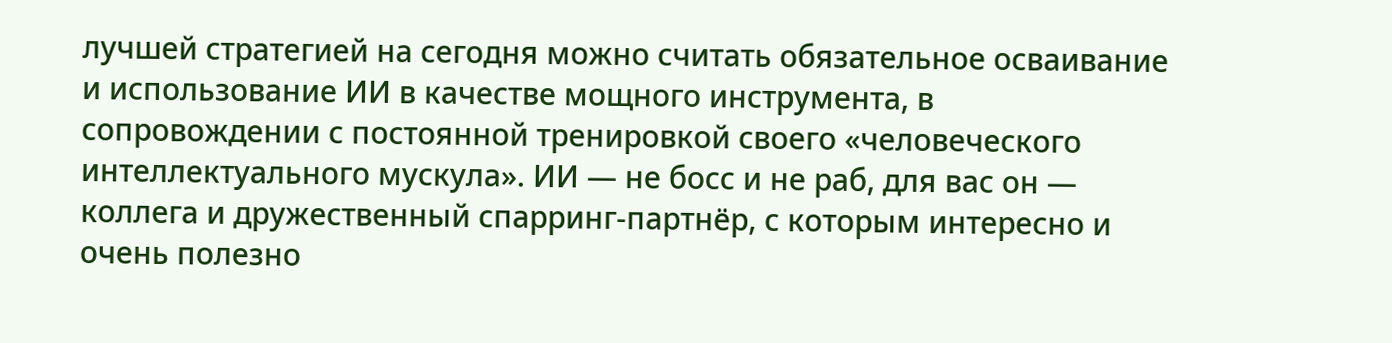лучшей стратегией на сегодня можно считать обязательное осваивание и использование ИИ в качестве мощного инструмента, в сопровождении с постоянной тренировкой своего «человеческого интеллектуального мускула». ИИ — не босс и не раб, для вас он — коллега и дружественный спарринг-партнёр, с которым интересно и очень полезно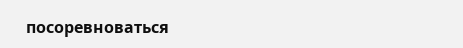посоревноваться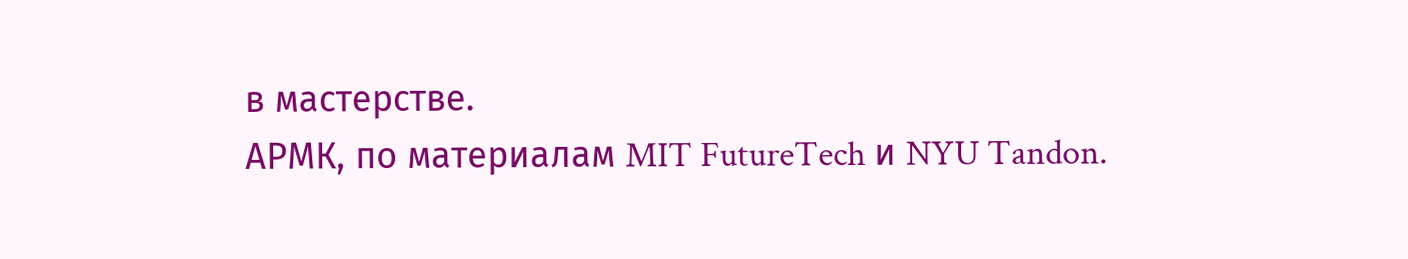в мастерстве.
АРМК, по материалам MIT FutureTech и NYU Tandon.